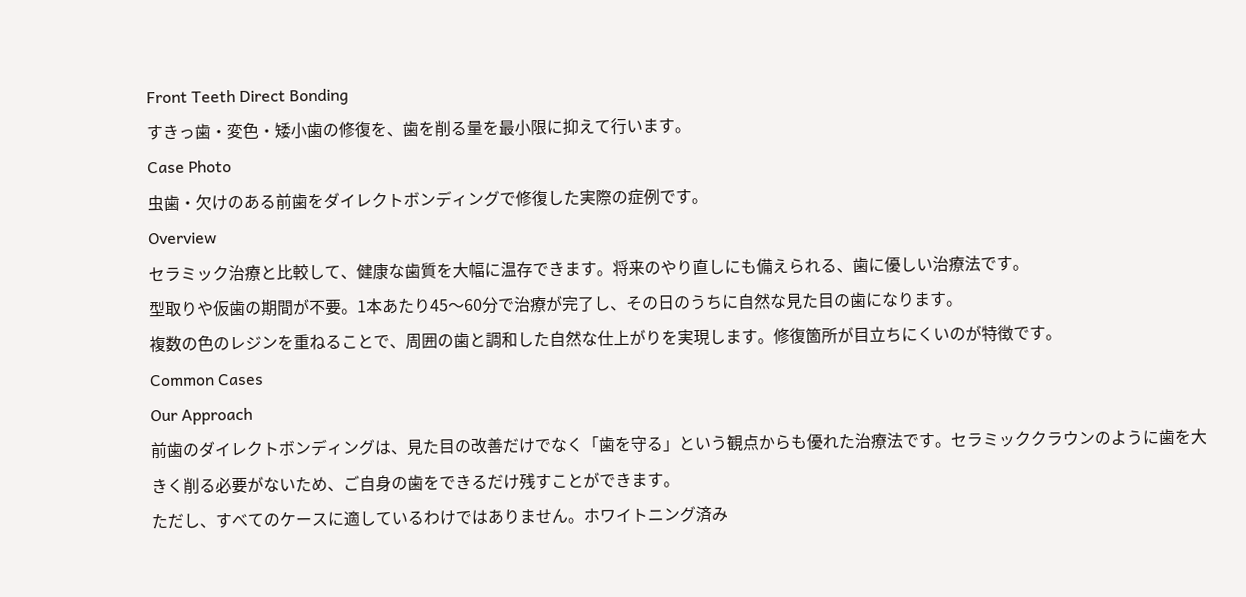Front Teeth Direct Bonding
すきっ歯・変色・矮小歯の修復を、歯を削る量を最小限に抑えて行います。
Case Photo
虫歯・欠けのある前歯をダイレクトボンディングで修復した実際の症例です。
Overview
セラミック治療と比較して、健康な歯質を大幅に温存できます。将来のやり直しにも備えられる、歯に優しい治療法です。
型取りや仮歯の期間が不要。1本あたり45〜60分で治療が完了し、その日のうちに自然な見た目の歯になります。
複数の色のレジンを重ねることで、周囲の歯と調和した自然な仕上がりを実現します。修復箇所が目立ちにくいのが特徴です。
Common Cases
Our Approach
前歯のダイレクトボンディングは、見た目の改善だけでなく「歯を守る」という観点からも優れた治療法です。セラミッククラウンのように歯を大きく削る必要がないため、ご自身の歯をできるだけ残すことができます。
ただし、すべてのケースに適しているわけではありません。ホワイトニング済み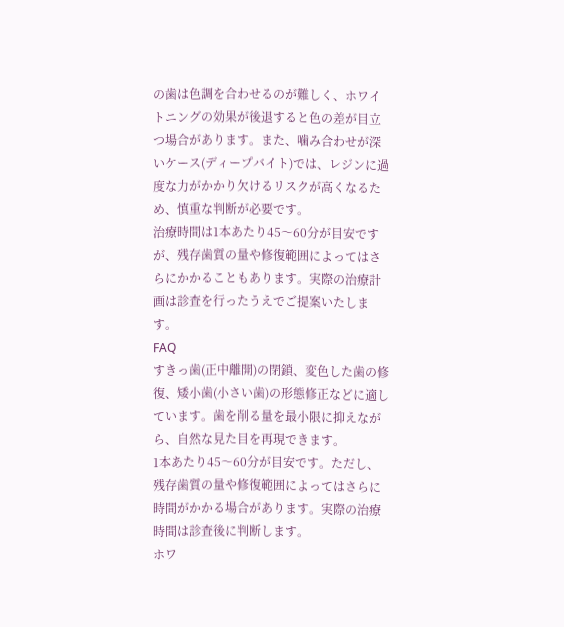の歯は色調を合わせるのが難しく、ホワイトニングの効果が後退すると色の差が目立つ場合があります。また、噛み合わせが深いケース(ディープバイト)では、レジンに過度な力がかかり欠けるリスクが高くなるため、慎重な判断が必要です。
治療時間は1本あたり45〜60分が目安ですが、残存歯質の量や修復範囲によってはさらにかかることもあります。実際の治療計画は診査を行ったうえでご提案いたします。
FAQ
すきっ歯(正中離開)の閉鎖、変色した歯の修復、矮小歯(小さい歯)の形態修正などに適しています。歯を削る量を最小限に抑えながら、自然な見た目を再現できます。
1本あたり45〜60分が目安です。ただし、残存歯質の量や修復範囲によってはさらに時間がかかる場合があります。実際の治療時間は診査後に判断します。
ホワ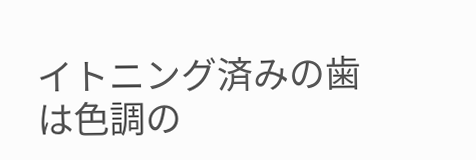イトニング済みの歯は色調の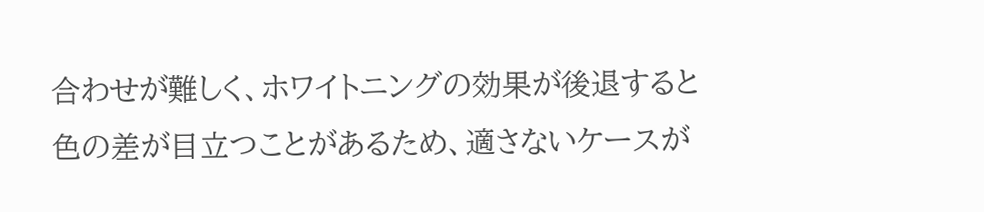合わせが難しく、ホワイトニングの効果が後退すると色の差が目立つことがあるため、適さないケースが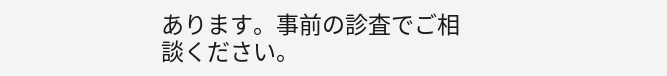あります。事前の診査でご相談ください。